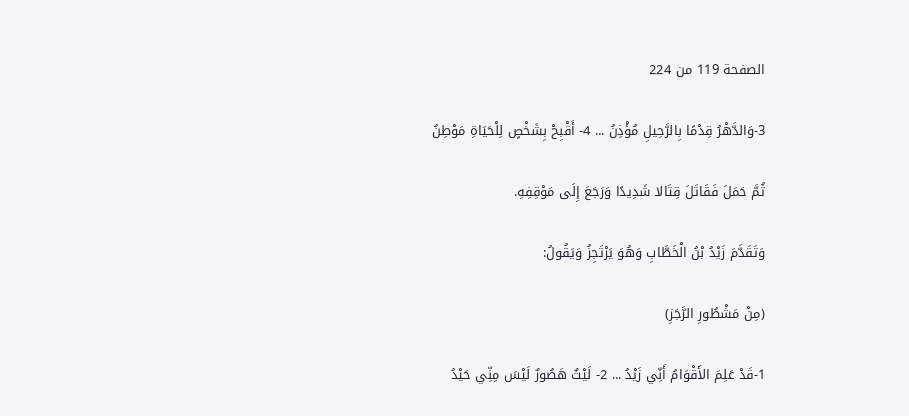الصفحة 119 من 224

3-وَالدَّهْرُ قِدْمًا بِالرَّحِيلِ مُؤْذِنُ ... 4- أَقْبِحْ بِشَخْصٍ لِلْحَيَاةِ مَوْطِنُ

ثُمَّ حَمَلَ فَقَاتَلَ قِتَالا شَدِيدًا وَرَجَعَ إِلَى مَوْقِفِهِ.

وَتَقَدَّمَ زَيْدُ بْنُ الْخَطَّابِ وَهُوَ يَرْتَجِزُ وَيَقُولُ:

(مِنْ مَشْطُورِ الرَّجَزِ)

1-قَدْ عَلِمَ الأَقْوَامُ أَنِّي زَيْدُ ... 2- لَيْثٌ هَصُورٌ لَيْسَ مِنِّي حَيْدُ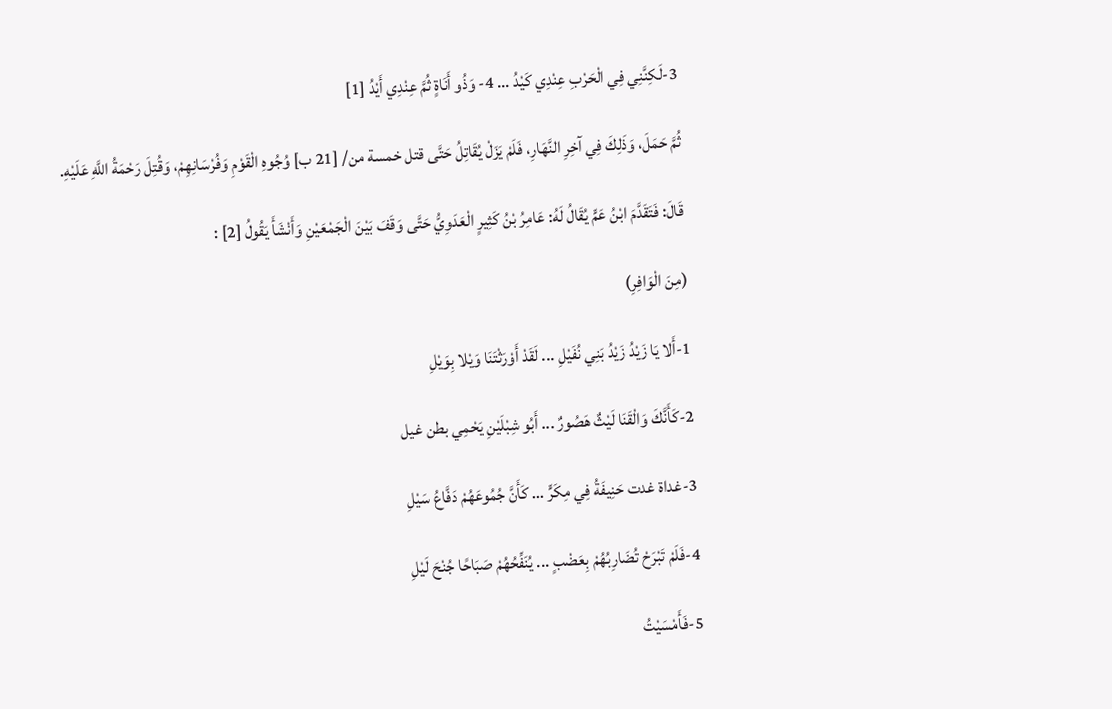3-لَكِنَّنِي فِي الْحَرْبِ عِنْدِي كَيْدُ ... 4- وَذُو أَنَاةٍ ثُمَّ عِنْدِي أَيْدُ [1]

ثُمَّ حَمَلَ، وَذَلِكَ فِي آخِرِ النَّهَارِ، فَلَمْ يَزَلْ يُقَاتِلُ حَتَّى قتل خمسة من/ [21 ب] وُجُوهِ الْقَوْمِ وَفُرْسَانِهِمْ، وَقُتِلَ رَحْمَةُ اللَّهِ عَلَيْهِ.

قَالَ: فَتَقَدَّمَ ابْنُ عَمٍّ يُقَالُ لَهُ: عَامِرُ بْنُ كَثِيرٍ الْعَدَوِيُّ حَتَّى وَقَفَ بَيْنَ الْجَمْعَيْنِ وَأَنْشَأَ يَقُولُ [2] :

(مِنَ الْوَافِرِ)

1-أَلا يَا زَيْدُ زَيْدُ بَنِي نُفَيْلِ ... لَقَدْ أَوْرَثْتَنَا وَيْلا بِوَيْلِ

2-كَأَنَّكَ وَالْقَنَا لَيْثٌ هَصُورٌ ... أَبُو شِبْلَيْنِ يَحْمِي بطن غيل

3-غداة غدت حَنِيفَةُ فِي مِكَرٍّ ... كَأَنَّ جُمُوعَهُمْ دَفَّاعُ سَيْلِ

4-فَلَمْ تَبْرَحْ تُضَارِبُهُمْ بِعَضْبٍ ... يُنَفِّحُهُمْ صَبَاحًا جُنْحَ لَيْلِ

5-فَأَمْسَيْتُ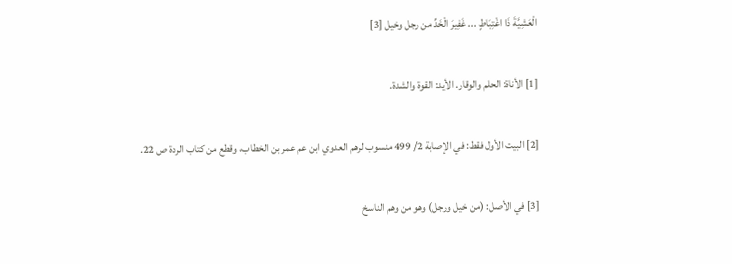الْعَشِيَّةَ ذَا اغْتِبَاطٍ ... غَفِيرَ الْخَدِّ من رجل وخيل [3]

[1] الأناة: الحلم والوقار. الأيد: القوة والشدة.

[2] البيت الأول فقط: في الإصابة 2/ 499 منسوب لرهم العدوي ابن عم عمر بن الخطاب، وقطع من كتاب الردة ص 22.

[3] في الأصل: (من خيل ورجل) وهو من وهم الناسخ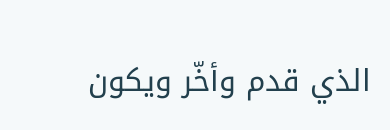الذي قدم وأخّر ويكون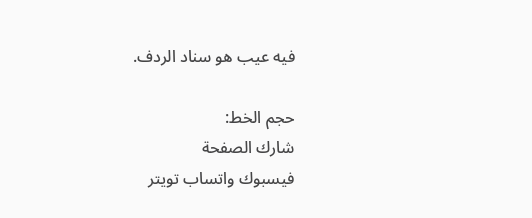فيه عيب هو سناد الردف.

حجم الخط:
شارك الصفحة
فيسبوك واتساب تويتر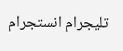تليجرام انستجرام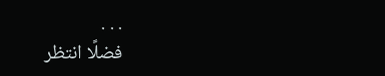. . .
فضلًا انتظر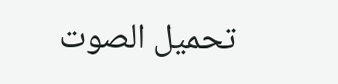تحميل الصوت